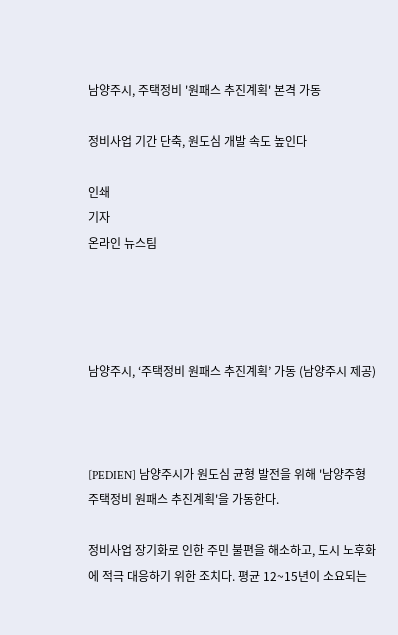남양주시, 주택정비 '원패스 추진계획' 본격 가동

정비사업 기간 단축, 원도심 개발 속도 높인다

인쇄
기자
온라인 뉴스팀




남양주시, ‘주택정비 원패스 추진계획’ 가동 (남양주시 제공)



[PEDIEN] 남양주시가 원도심 균형 발전을 위해 '남양주형 주택정비 원패스 추진계획'을 가동한다.

정비사업 장기화로 인한 주민 불편을 해소하고, 도시 노후화에 적극 대응하기 위한 조치다. 평균 12~15년이 소요되는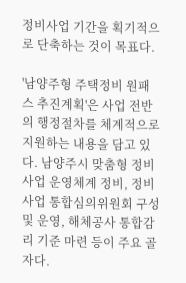정비사업 기간을 획기적으로 단축하는 것이 목표다.

'남양주형 주택정비 원패스 추진계획'은 사업 전반의 행정절차를 체계적으로 지원하는 내용을 담고 있다. 남양주시 맞춤형 정비사업 운영체계 정비, 정비사업 통합심의위원회 구성 및 운영, 해체공사 통합감리 기준 마련 등이 주요 골자다.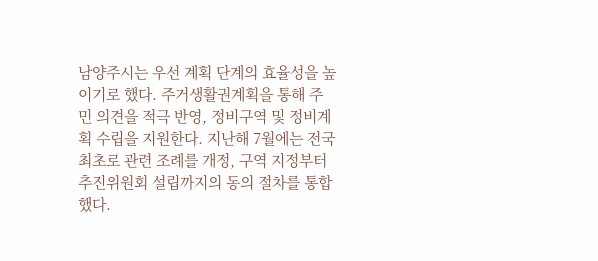남양주시는 우선 계획 단계의 효율성을 높이기로 했다. 주거생활권계획을 통해 주민 의견을 적극 반영, 정비구역 및 정비계획 수립을 지원한다. 지난해 7월에는 전국 최초로 관련 조례를 개정, 구역 지정부터 추진위원회 설립까지의 동의 절차를 통합했다.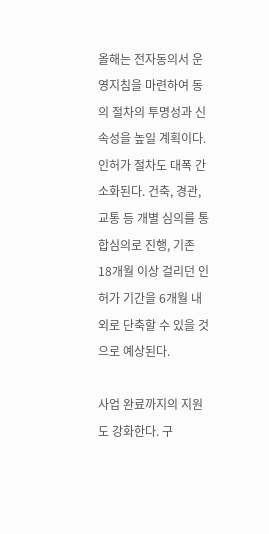올해는 전자동의서 운영지침을 마련하여 동의 절차의 투명성과 신속성을 높일 계획이다. 인허가 절차도 대폭 간소화된다. 건축, 경관, 교통 등 개별 심의를 통합심의로 진행, 기존 18개월 이상 걸리던 인허가 기간을 6개월 내외로 단축할 수 있을 것으로 예상된다.

사업 완료까지의 지원도 강화한다. 구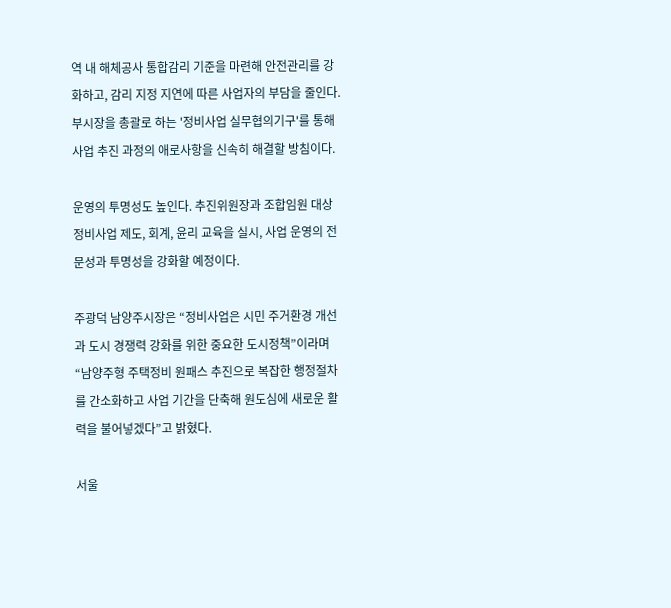역 내 해체공사 통합감리 기준을 마련해 안전관리를 강화하고, 감리 지정 지연에 따른 사업자의 부담을 줄인다. 부시장을 총괄로 하는 '정비사업 실무협의기구'를 통해 사업 추진 과정의 애로사항을 신속히 해결할 방침이다.

운영의 투명성도 높인다. 추진위원장과 조합임원 대상 정비사업 제도, 회계, 윤리 교육을 실시, 사업 운영의 전문성과 투명성을 강화할 예정이다.

주광덕 남양주시장은 “정비사업은 시민 주거환경 개선과 도시 경쟁력 강화를 위한 중요한 도시정책”이라며 “남양주형 주택정비 원패스 추진으로 복잡한 행정절차를 간소화하고 사업 기간을 단축해 원도심에 새로운 활력을 불어넣겠다”고 밝혔다.

서울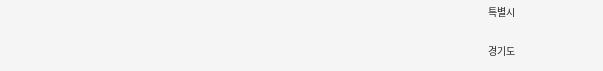특별시

경기도